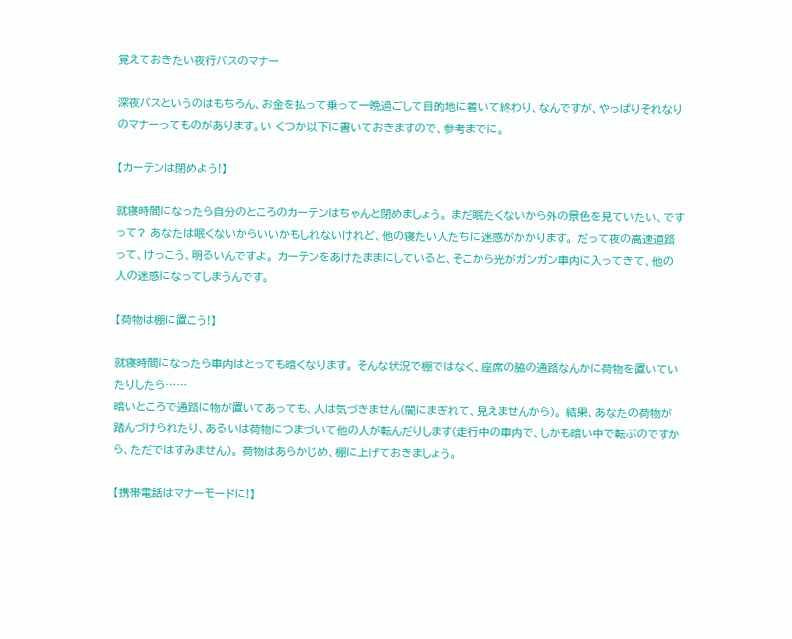覚えておきたい夜行バスのマナー

深夜バスというのはもちろん、お金を払って乗って一晩過ごして目的地に着いて終わり、なんですが、やっぱりそれなりのマナーってものがあります。い くつか以下に書いておきますので、参考までに。

【カーテンは閉めよう!】

就寝時間になったら自分のところのカーテンはちゃんと閉めましょう。 まだ眠たくないから外の景色を見ていたい、ですって? あなたは眠くないからいいかもしれないけれど、他の寝たい人たちに迷惑がかかります。 だって夜の高速道路って、けっこう、明るいんですよ。 カーテンをあけたままにしていると、そこから光がガンガン車内に入ってきて、他の人の迷惑になってしまうんです。

【荷物は棚に置こう!】

就寝時間になったら車内はとっても暗くなります。 そんな状況で棚ではなく、座席の脇の通路なんかに荷物を置いていたりしたら……
暗いところで通路に物が置いてあっても、人は気づきません(闇にまぎれて、見えませんから)。 結果、あなたの荷物が踏んづけられたり、あるいは荷物につまづいて他の人が転んだりします(走行中の車内で、しかも暗い中で転ぶのですから、ただではすみません)。 荷物はあらかじめ、棚に上げておきましょう。

【携帯電話はマナーモードに!】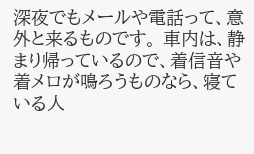深夜でもメールや電話って、意外と来るものです。 車内は、静まり帰っているので、着信音や着メロが鳴ろうものなら、寝ている人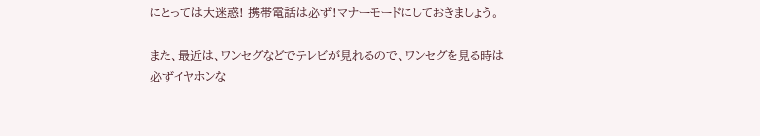にとっては大迷惑! 携帯電話は必ず!マナーモードにしておきましょう。

また、最近は、ワンセグなどでテレビが見れるので、ワンセグを見る時は
必ずイヤホンな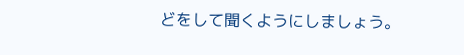どをして聞くようにしましょう。